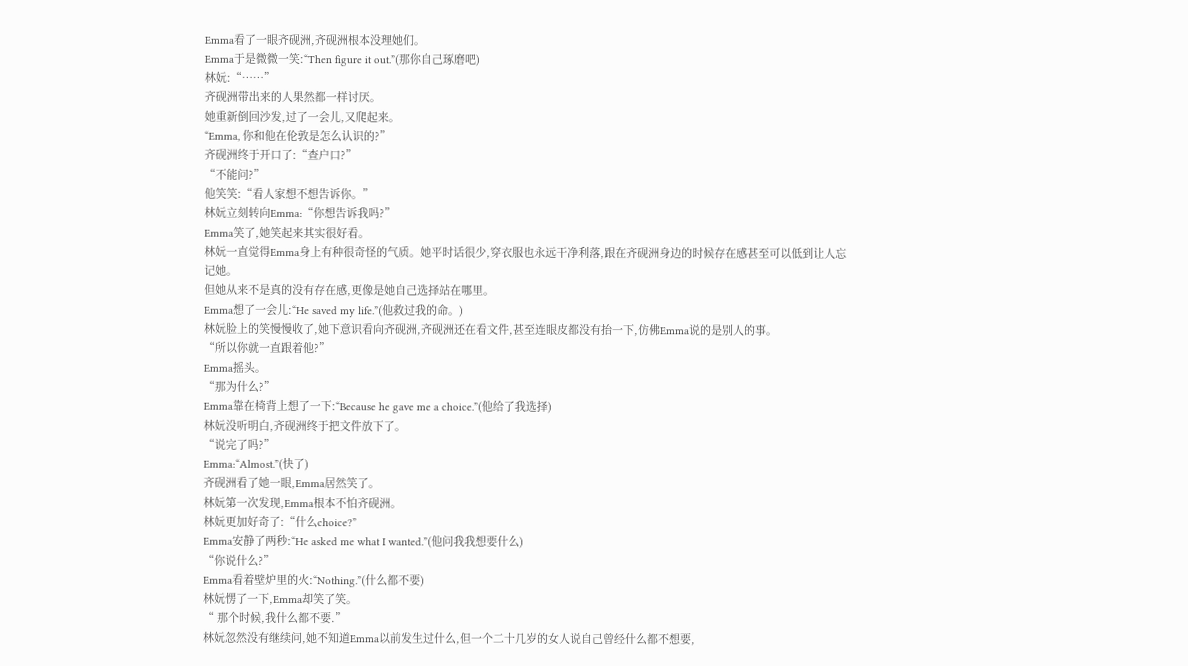Emma看了一眼齐砚洲,齐砚洲根本没理她们。
Emma于是微微一笑:“Then figure it out.”(那你自己琢磨吧)
林妧:“……”
齐砚洲带出来的人果然都一样讨厌。
她重新倒回沙发,过了一会儿,又爬起来。
“Emma, 你和他在伦敦是怎么认识的?”
齐砚洲终于开口了:“查户口?”
“不能问?”
他笑笑:“看人家想不想告诉你。”
林妧立刻转向Emma:“你想告诉我吗?”
Emma笑了,她笑起来其实很好看。
林妧一直觉得Emma身上有种很奇怪的气质。她平时话很少,穿衣服也永远干净利落,跟在齐砚洲身边的时候存在感甚至可以低到让人忘记她。
但她从来不是真的没有存在感,更像是她自己选择站在哪里。
Emma想了一会儿:“He saved my life.”(他救过我的命。)
林妧脸上的笑慢慢收了,她下意识看向齐砚洲,齐砚洲还在看文件,甚至连眼皮都没有抬一下,仿佛Emma说的是别人的事。
“所以你就一直跟着他?”
Emma摇头。
“那为什么?”
Emma靠在椅背上想了一下:“Because he gave me a choice.”(他给了我选择)
林妧没听明白,齐砚洲终于把文件放下了。
“说完了吗?”
Emma:“Almost.”(快了)
齐砚洲看了她一眼,Emma居然笑了。
林妧第一次发现,Emma根本不怕齐砚洲。
林妧更加好奇了:“什么choice?”
Emma安静了两秒:“He asked me what I wanted.”(他问我我想要什么)
“你说什么?”
Emma看着壁炉里的火:“Nothing.”(什么都不要)
林妧愣了一下,Emma却笑了笑。
“ 那个时候,我什么都不要.”
林妧忽然没有继续问,她不知道Emma以前发生过什么,但一个二十几岁的女人说自己曾经什么都不想要,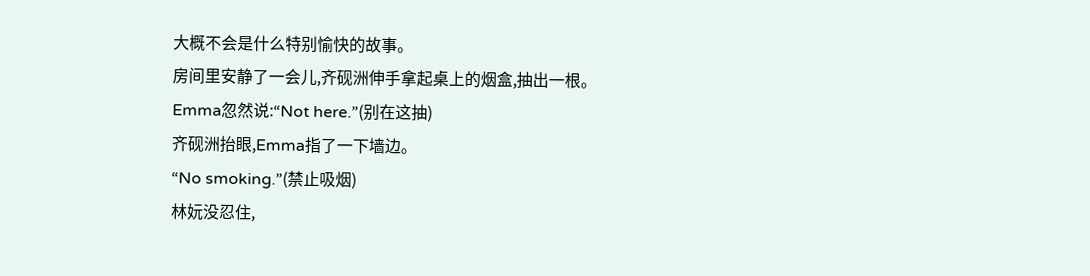大概不会是什么特别愉快的故事。
房间里安静了一会儿,齐砚洲伸手拿起桌上的烟盒,抽出一根。
Emma忽然说:“Not here.”(别在这抽)
齐砚洲抬眼,Emma指了一下墙边。
“No smoking.”(禁止吸烟)
林妧没忍住,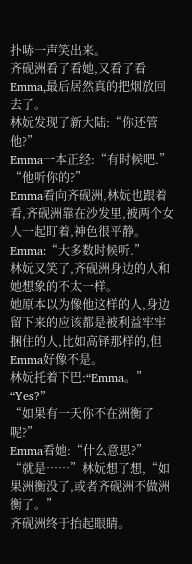扑哧一声笑出来。
齐砚洲看了看她,又看了看Emma,最后居然真的把烟放回去了。
林妧发现了新大陆:“你还管他?”
Emma一本正经:“有时候吧.”
“他听你的?”
Emma看向齐砚洲,林妧也跟着看,齐砚洲靠在沙发里,被两个女人一起盯着,神色很平静。
Emma:“大多数时候听.”
林妧又笑了,齐砚洲身边的人和她想象的不太一样。
她原本以为像他这样的人,身边留下来的应该都是被利益牢牢捆住的人,比如高铎那样的,但Emma好像不是。
林妧托着下巴:“Emma。”
“Yes?”
“如果有一天你不在洲衡了呢?”
Emma看她:“什么意思?”
“就是……”林妧想了想,“如果洲衡没了,或者齐砚洲不做洲衡了。”
齐砚洲终于抬起眼睛。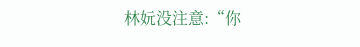林妧没注意:“你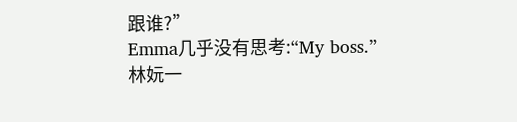跟谁?”
Emma几乎没有思考:“My boss.”
林妧一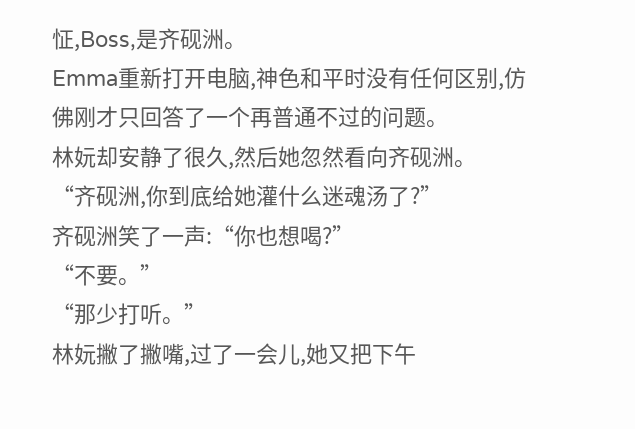怔,Boss,是齐砚洲。
Emma重新打开电脑,神色和平时没有任何区别,仿佛刚才只回答了一个再普通不过的问题。
林妧却安静了很久,然后她忽然看向齐砚洲。
“齐砚洲,你到底给她灌什么迷魂汤了?”
齐砚洲笑了一声:“你也想喝?”
“不要。”
“那少打听。”
林妧撇了撇嘴,过了一会儿,她又把下午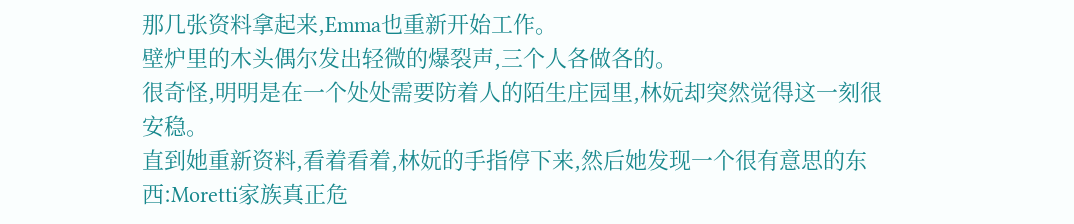那几张资料拿起来,Emma也重新开始工作。
壁炉里的木头偶尔发出轻微的爆裂声,三个人各做各的。
很奇怪,明明是在一个处处需要防着人的陌生庄园里,林妧却突然觉得这一刻很安稳。
直到她重新资料,看着看着,林妧的手指停下来,然后她发现一个很有意思的东西:Moretti家族真正危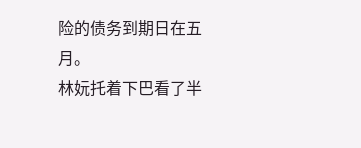险的债务到期日在五月。
林妧托着下巴看了半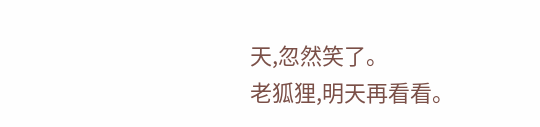天,忽然笑了。
老狐狸,明天再看看。